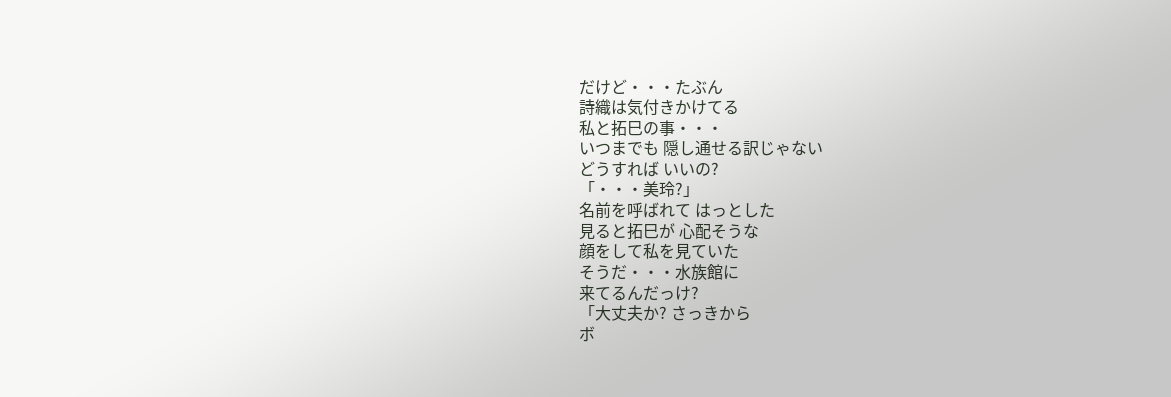だけど・・・たぶん
詩織は気付きかけてる
私と拓巳の事・・・
いつまでも 隠し通せる訳じゃない
どうすれば いいの?
「・・・美玲?」
名前を呼ばれて はっとした
見ると拓巳が 心配そうな
顔をして私を見ていた
そうだ・・・水族館に
来てるんだっけ?
「大丈夫か? さっきから
ボ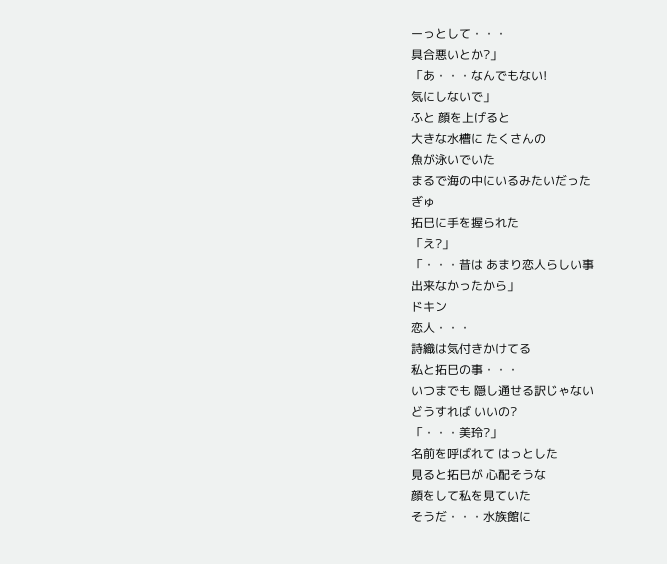ーっとして・・・
具合悪いとか?」
「あ・・・なんでもない!
気にしないで」
ふと 顔を上げると
大きな水槽に たくさんの
魚が泳いでいた
まるで海の中にいるみたいだった
ぎゅ
拓巳に手を握られた
「え?」
「・・・昔は あまり恋人らしい事
出来なかったから」
ドキン
恋人・・・
詩織は気付きかけてる
私と拓巳の事・・・
いつまでも 隠し通せる訳じゃない
どうすれば いいの?
「・・・美玲?」
名前を呼ばれて はっとした
見ると拓巳が 心配そうな
顔をして私を見ていた
そうだ・・・水族館に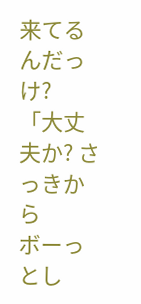来てるんだっけ?
「大丈夫か? さっきから
ボーっとし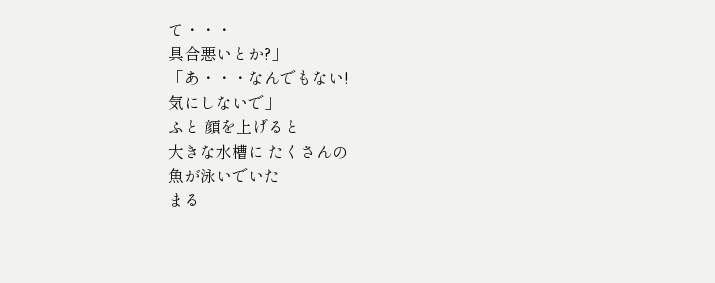て・・・
具合悪いとか?」
「あ・・・なんでもない!
気にしないで」
ふと 顔を上げると
大きな水槽に たくさんの
魚が泳いでいた
まる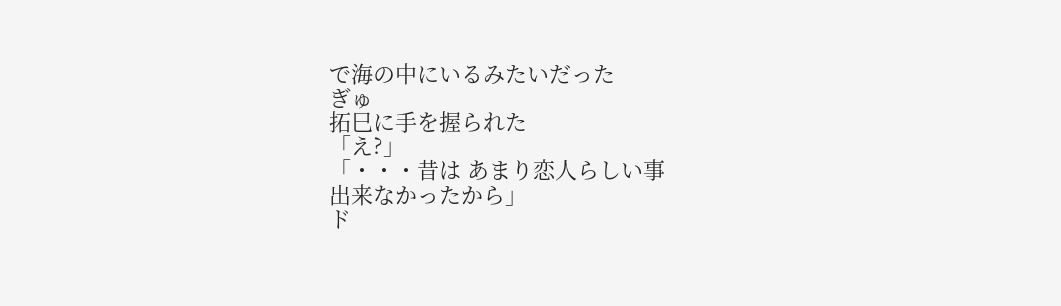で海の中にいるみたいだった
ぎゅ
拓巳に手を握られた
「え?」
「・・・昔は あまり恋人らしい事
出来なかったから」
ド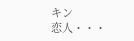キン
恋人・・・